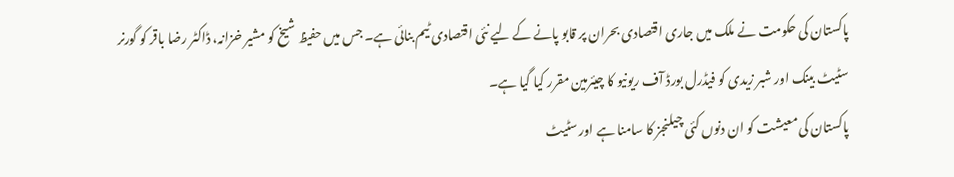پاکستان کی حکومت نے ملک میں جاری اقتصادی بحران پر قابو پانے کے لیے نئی اقتصادی ٹیم بنائی ہے۔ جس میں حفیظ شیخ کو مشیر خزانہ، ڈاکٹر رضا باقر کو گورنر سٹیٹ بینک اور شبر زیدی کو فیڈرل بورڈ آف ریونیو کا چیئرمین مقرر کیا گیا ہے۔
پاکستان کی معیشت کو ان دنوں کئی چیلنجز کا سامنا ہے اور سٹیٹ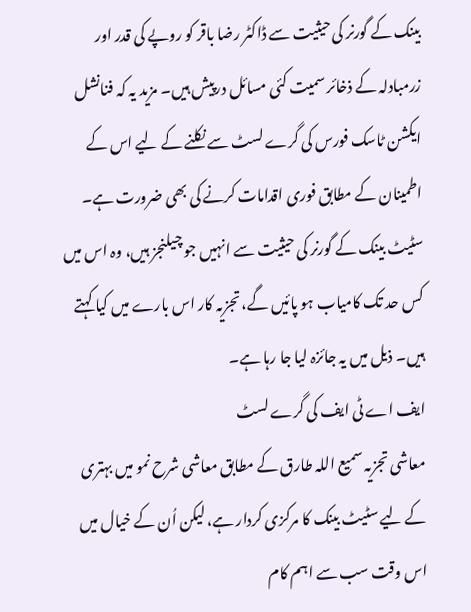بینک کے گورنر کی حیثیت سے ڈاکٹر رضا باقر کو روپے کی قدر اور زرمبادلہ کے ذخائر سمیت کئی مسائل درپیش ہیں۔ مزید یہ کہ فنانشل ایکشن ٹاسک فورس کی گرے لسٹ سے نکلنے کے لیے اس کے اطمینان کے مطابق فوری اقدامات کرنے کی بھی ضرورت ہے۔
سٹیٹ بینک کے گورنر کی حیثیت سے انہیں جو چیلنجز ہیں، وہ اس میں کس حد تک کامیاب ہو پائیں گے، تجزیہ کار اس بارے میں کیا کہتے ہیں۔ ذیل میں یہ جائزہ لیا جا رہا ہے۔
ایف اے ٹی ایف کی گرے لسٹ
معاشی تجزیہ سمیع اللہ طارق کے مطابق معاشی شرح نمو میں بہتری کے لیے سٹیٹ بینک کا مرکزی کردار ہے، لیکن اُن کے خیال میں اس وقت سب سے اہم کام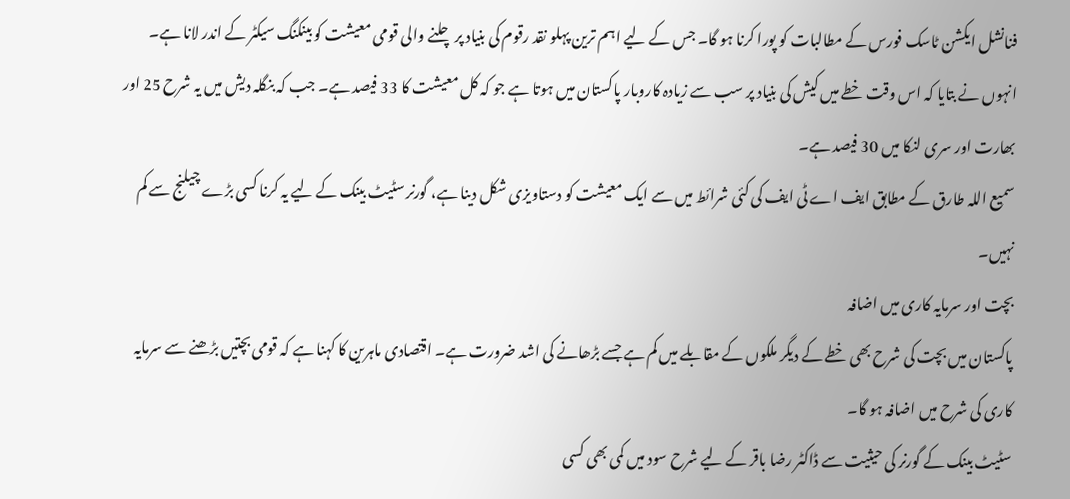فنانشل ایکشن ٹاسک فورس کے مطالبات کو پورا کرنا ہو گا۔ جس کے لیے اہم ترین پہلو نقد رقوم کی بنیاد پر چلنے والی قومی معیشت کو بینکنگ سیکٹر کے اندر لانا ہے۔
انہوں نے بتایا کہ اس وقت خطے میں کیش کی بنیاد پر سب سے زیادہ کاروبار پاکستان میں ہوتا ہے جو کہ کل معیشت کا 33 فیصد ہے۔ جب کہ بنگلہ دیش میں یہ شرح 25 اور بھارت اور سری لنکا میں 30 فیصد ہے۔
سمیع اللہ طارق کے مطابق ایف اے ٹی ایف کی کئی شرائط میں سے ایک معیشت کو دستاویزی شکل دینا ہے، گورنر سٹیٹ بینک کے لیے یہ کرنا کسی بڑے چیلنج سے کم نہیں۔
بچت اور سرمایہ کاری میں اضافہ
پاکستان میں بچت کی شرح بھی خطے کے دیگر ملکوں کے مقابلے میں کم ہے جسے بڑھانے کی اشد ضرورت ہے۔ اقتصادی ماہرین کا کہنا ہے کہ قومی بچتیں بڑھنے سے سرمایہ کاری کی شرح میں اضافہ ہو گا۔
سٹیٹ بینک کے گورنر کی حیثیت سے ڈاکٹر رضا باقر کے لیے شرح سود میں کمی بھی کسی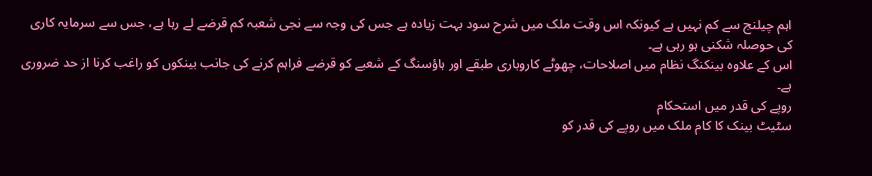اہم چیلنج سے کم نہیں ہے کیونکہ اس وقت ملک میں شرح سود بہت زیادہ ہے جس کی وجہ سے نجی شعبہ کم قرضے لے رہا ہے، جس سے سرمایہ کاری کی حوصلہ شکنی ہو رہی ہے۔
اس کے علاوہ بینکنگ نظام میں اصلاحات، چھوٹے کاروباری طبقے اور ہاؤسنگ کے شعبے کو قرضے فراہم کرنے کی جانب بینکوں کو راغب کرنا از حد ضروری ہے۔
روپے کی قدر میں استحکام
سٹیٹ بینک کا کام ملک میں روپے کی قدر کو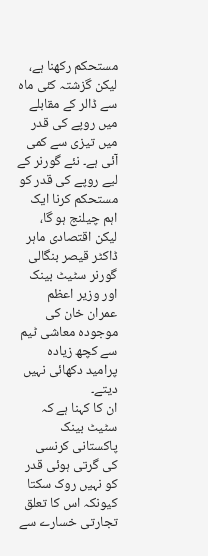مستحکم رکھنا ہے، لیکن گزشتہ کئی ماہ سے ڈالر کے مقابلے میں روپے کی قدر میں تیزی سے کمی آئی ہے۔ نئے گورنر کے لیے روپے کی قدر کو مستحکم کرنا ایک اہم چیلنج ہو گا، لیکن اقتصادی ماہر ڈاکٹر قیصر بنگالی گورنر سٹیٹ بینک اور وزیر اعظم عمران خان کی موجودہ معاشی ٹیم سے کچھ زیادہ پرامید دکھائی نہیں دیتے۔
ان کا کہنا ہے کہ سٹیٹ بینک پاکستانی کرنسی کی گرتی ہوئی قدر کو نہیں روک سکتا کیونکہ اس کا تعلق تجارتی خسارے سے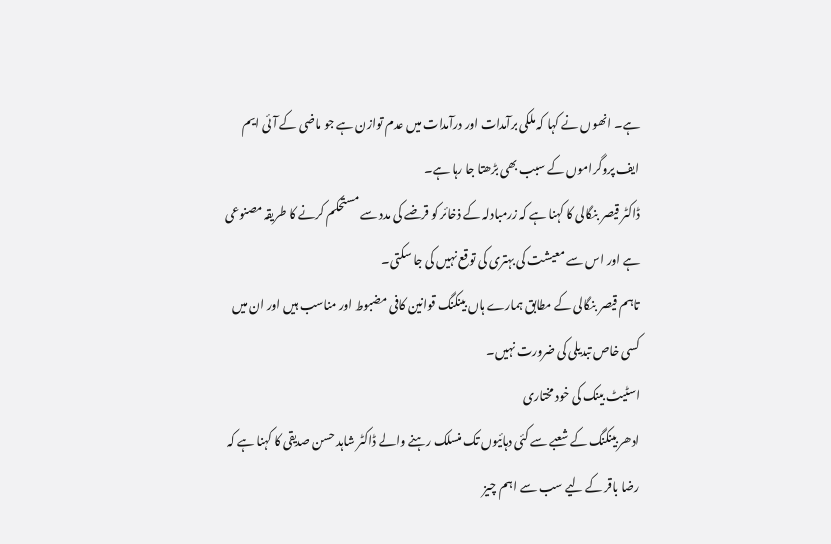ہے۔ انھوں نے کہا کہ ملکی برآمدات اور درآمدات میں عدم توازن ہے جو ماضی کے آئی ایم ایف پروگراموں کے سبب بھی بڑھتا جا رہا ہے۔
ڈاکٹر قیصر بنگالی کا کہنا ہے کہ زرمبادلہ کے ذخائر کو قرضے کی مدد سے مستحکم کرنے کا طریقہ مصنوعی ہے اور اس سے معیشت کی بہتری کی توقع نہیں کی جا سکتی۔
تاہم قیصر بنگالی کے مطابق ہمارے ہاں بینکنگ قوانین کافی مضبوط اور مناسب ہیں اور ان میں کسی خاص تبدیلی کی ضرورت نہیں۔
اسٹیٹ بینک کی خود مختاری
ادھر بینکنگ کے شعبے سے کئی دہائیوں تک منسلک رہنے والے ڈاکٹر شاہد حسن صدیقی کا کہنا ہے کہ رضا باقر کے لیے سب سے اہم چیز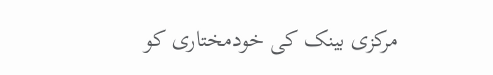مرکزی بینک کی خودمختاری کو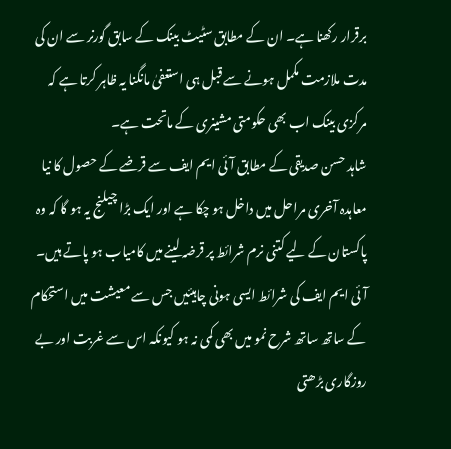برقرار رکھنا ہے۔ ان کے مطابق سٹیٹ بینک کے سابق گورنر سے ان کی مدت ملازمت مکمل ہونے سے قبل ہی استعفیٰ مانگنا یہ ظاہر کرتا ہے کہ مرکزی بینک اب بھی حکومتی مشینری کے ماتحت ہے۔
شاہد حسن صدیقی کے مطابق آئی ایم ایف سے قرضے کے حصول کا نیا معاہدہ آخری مراحل میں داخل ہو چکا ہے اور ایک بڑا چیلنج یہ ہو گا کہ وہ پاکستان کے لیے کتنی نرم شرائط پر قرضہ لینے میں کامیاب ہو پاتے ہیں۔ آئی ایم ایف کی شرائط ایسی ہونی چاہیئیں جس سے معیشت میں استحکام کے ساتھ ساتھ شرح نمو میں بھی کمی نہ ہو کیونکہ اس سے غربت اور بے روزگاری بڑھتی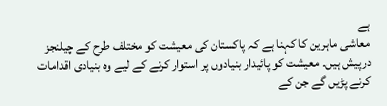ہے
معاشی ماہرین کا کہنا ہے کہ پاکستان کی معیشت کو مختلف طرح کے چیلنجز درپیش ہیں۔ معیشت کو پائیدار بنیادوں پر استوار کرنے کے لیے وہ بنیادی اقدامات کرنے پڑیں گے جن کے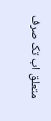متعلق اب تک صرف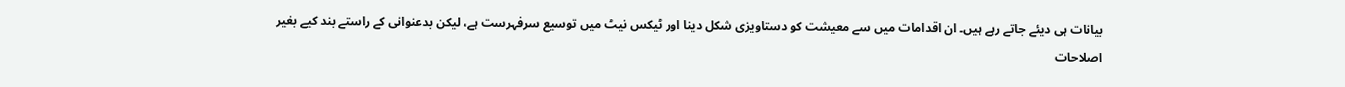بیانات ہی دیئے جاتے رہے ہیں۔ ان اقدامات میں سے معیشت کو دستاویزی شکل دینا اور ٹیکس نیٹ میں توسیع سرفہرست ہے، لیکن بدعنوانی کے راستے بند کیے بغیر اصلاحات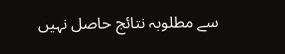سے مطلوبہ نتائج حاصل نہیں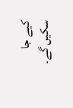کیے جا سکیں گے۔